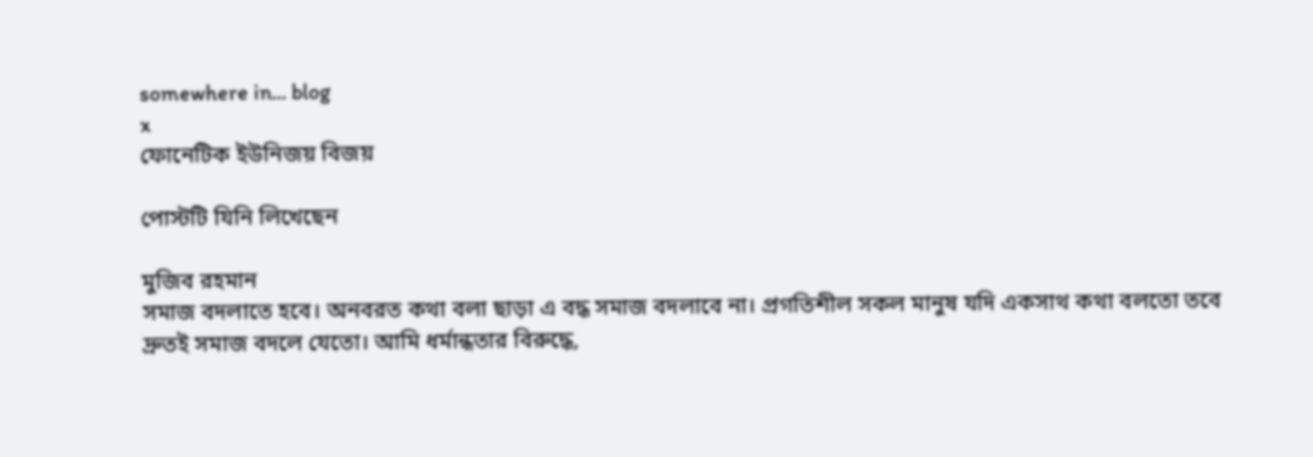somewhere in... blog
x
ফোনেটিক ইউনিজয় বিজয়

পোস্টটি যিনি লিখেছেন

মুজিব রহমান
সমাজ বদলাতে হবে। অনবরত কথা বলা ছাড়া এ বদ্ধ সমাজ বদলাবে না। প্রগতিশীল সকল মানুষ যদি একসাথ কথা বলতো তবে দ্রুতই সমাজ বদলে যেতো। আমি ধর্মান্ধতার বিরুদ্ধে,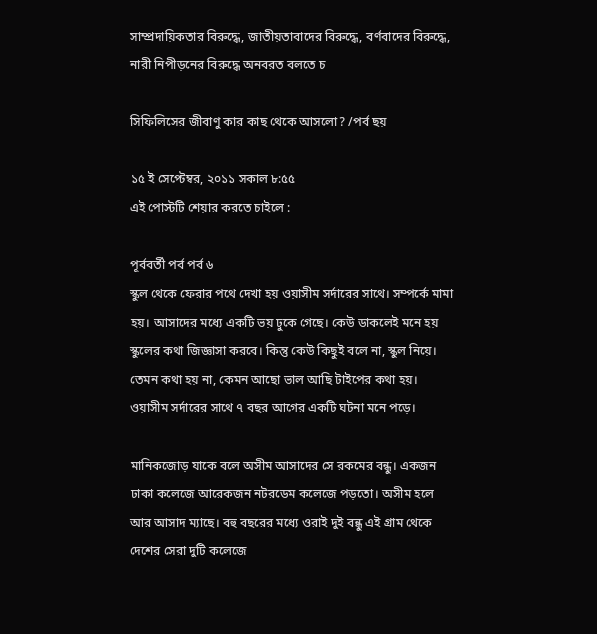সাম্প্রদায়িকতার বিরুদ্ধে, জাতীয়তাবাদের বিরুদ্ধে, বর্ণবাদের বিরুদ্ধে, নারী নিপীড়নের বিরুদ্ধে অনবরত বলতে চ

সিফিলিসের জীবাণু কার কাছ থেকে আসলো? /পর্ব ছয়

১৫ ই সেপ্টেম্বর, ২০১১ সকাল ৮:৫৫
এই পোস্টটি শেয়ার করতে চাইলে :

পূর্ববর্তী পর্ব পর্ব ৬
স্কুল থেকে ফেরার পথে দেখা হয় ওয়াসীম সর্দারের সাথে। সম্পর্কে মামা হয়। আসাদের মধ্যে একটি ভয় ঢুকে গেছে। কেউ ডাকলেই মনে হয় স্কুলের কথা জিজ্ঞাসা করবে। কিন্তু কেউ কিছুই বলে না, স্কুল নিয়ে। তেমন কথা হয় না, কেমন আছো ভাল আছি টাইপের কথা হয়। ওয়াসীম সর্দারের সাথে ৭ বছর আগের একটি ঘটনা মনে পড়ে।

মানিকজোড় যাকে বলে অসীম আসাদের সে রকমের বন্ধু। একজন ঢাকা কলেজে আরেকজন নটরডেম কলেজে পড়তো। অসীম হলে আর আসাদ ম্যাছে। বহু বছরের মধ্যে ওরাই দুই বন্ধু এই গ্রাম থেকে দেশের সেরা দুটি কলেজে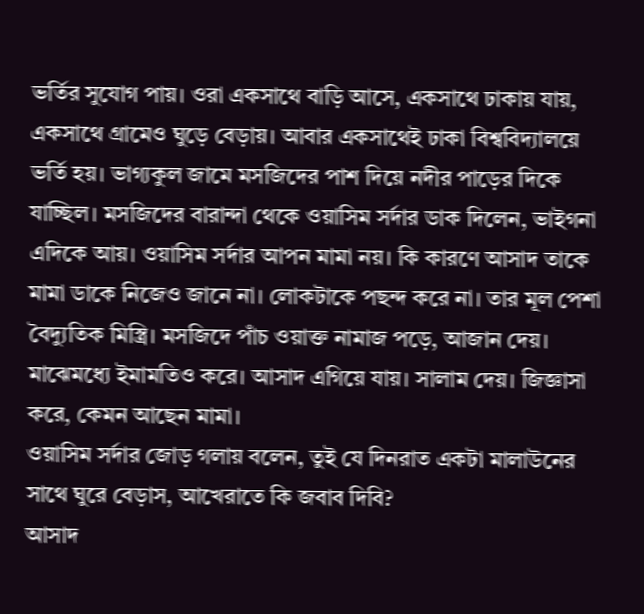ভর্তির সুযোগ পায়। ওরা একসাথে বাড়ি আসে, একসাথে ঢাকায় যায়, একসাথে গ্রামেও ঘুড়ে বেড়ায়। আবার একসাথেই ঢাকা বিশ্ববিদ্যালয়ে ভর্তি হয়। ভাগ্যকুল জামে মসজিদের পাশ দিয়ে নদীর পাড়ের দিকে যাচ্ছিল। মসজিদের বারান্দা থেকে ওয়াসিম সর্দার ডাক দিলেন, ভাইগনা এদিকে আয়। ওয়াসিম সর্দার আপন মামা নয়। কি কারণে আসাদ তাকে মামা ডাকে নিজেও জানে না। লোকটাকে পছন্দ করে না। তার মূল পেশা বৈদ্যুতিক মিস্ত্রি। মসজিদে পাঁচ ওয়াক্ত নামাজ পড়ে, আজান দেয়। মাঝেমধ্যে ইমামতিও করে। আসাদ এগিয়ে যায়। সালাম দেয়। জিজ্ঞাসা করে, কেমন আছেন মামা।
ওয়াসিম সর্দার জোড় গলায় বলেন, তুই যে দিনরাত একটা মালাউনের সাথে ঘুরে বেড়াস, আখেরাতে কি জবাব দিবি?
আসাদ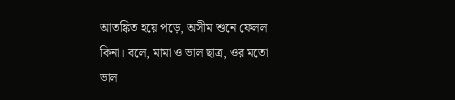আতঙ্কিত হয়ে পড়ে, অসীম শুনে ফেলল কিনা। বলে, মামা ও ভাল ছাত্র, ওর মতো ভাল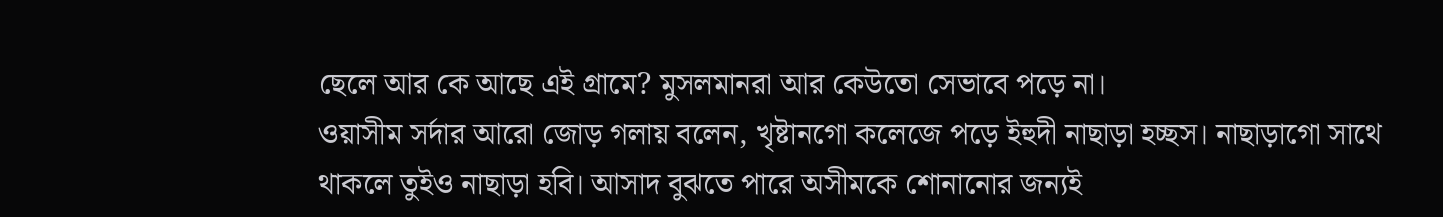ছেলে আর কে আছে এই গ্রামে? মুসলমানরা আর কেউতো সেভাবে পড়ে না।
ওয়াসীম সর্দার আরো জোড় গলায় বলেন, খৃষ্টানগো কলেজে পড়ে ইহুদী নাছাড়া হচ্ছস। নাছাড়াগো সাথে থাকলে তুইও নাছাড়া হবি। আসাদ বুঝতে পারে অসীমকে শোনানোর জন্যই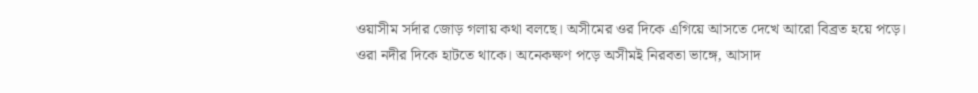ওয়াসীম সর্দার জোড় গলায় কথা বলছে। অসীমের ওর দিকে এগিয়ে আসতে দেখে আরো বিব্রত হয়ে পড়ে। ওরা নদীর দিকে হাটতে থাকে। অনেকক্ষণ পড়ে অসীমই নিরবতা ভাঙ্গে, আসাদ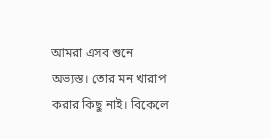আমরা এসব শুনে অভ্যস্ত। তোর মন খারাপ করার কিছু নাই। বিকেলে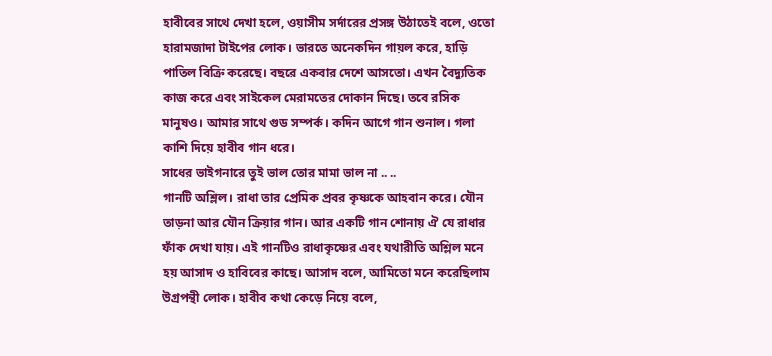হাবীবের সাথে দেখা হলে, ওয়াসীম সর্দারের প্রসঙ্গ উঠাতেই বলে, ওতো হারামজাদা টাইপের লোক। ভারতে অনেকদিন গায়ল করে, হাড়ি পাতিল বিক্রি করেছে। বছরে একবার দেশে আসতো। এখন বৈদ্যুতিক কাজ করে এবং সাইকেল মেরামতের দোকান দিছে। তবে রসিক মানুষও। আমার সাথে গুড সম্পর্ক। কদিন আগে গান শুনাল। গলা কাশি দিয়ে হাবীব গান ধরে।
সাধের ভাইগনারে তুই ভাল তোর মামা ভাল না .. ..
গানটি অশ্লিল। রাধা তার প্রেমিক প্রবর কৃষ্ণকে আহবান করে। যৌন তাড়না আর যৌন ক্রিয়ার গান। আর একটি গান শোনায় ঐ যে রাধার ফাঁক দেখা যায়। এই গানটিও রাধাকৃষ্ণের এবং যথারীতি অশ্লিল মনে হয় আসাদ ও হাবিবের কাছে। আসাদ বলে, আমিতো মনে করেছিলাম উগ্রপন্থী লোক। হাবীব কথা কেড়ে নিয়ে বলে,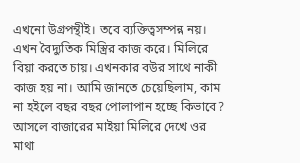এখনো উগ্রপন্থীই। তবে ব্যক্তিত্বসম্পন্ন নয়। এখন বৈদ্যুতিক মিস্ত্রির কাজ করে। মিলিরে বিয়া করতে চায়। এখনকার বউর সাথে নাকী কাজ হয় না। আমি জানতে চেয়েছিলাম, কাম না হইলে বছর বছর পোলাপান হচ্ছে কিভাবে? আসলে বাজারের মাইয়া মিলিরে দেখে ওর মাথা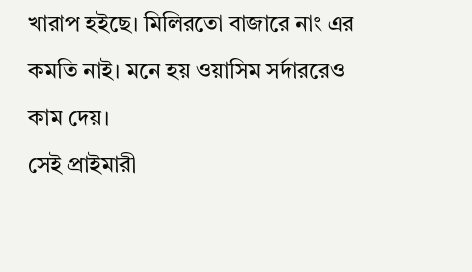খারাপ হইছে। মিলিরতো বাজারে নাং এর কমতি নাই। মনে হয় ওয়াসিম সর্দাররেও কাম দেয়।
সেই প্রাইমারী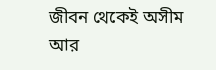জীবন থেকেই অসীম আর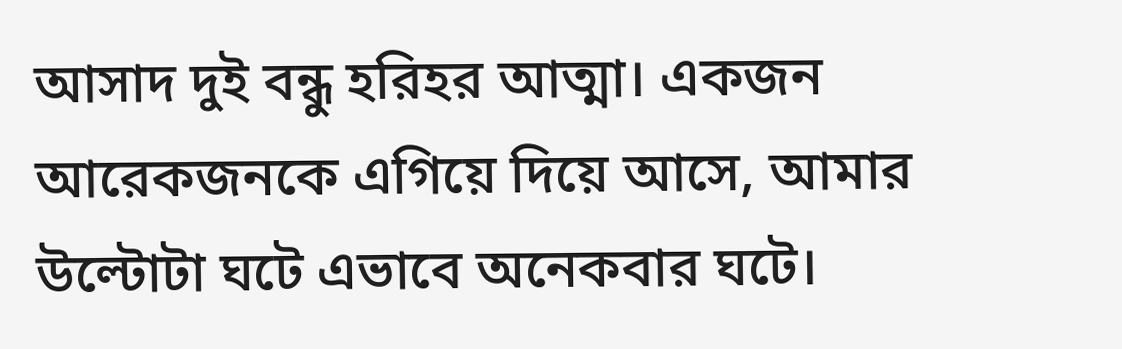আসাদ দুই বন্ধু হরিহর আত্মা। একজন আরেকজনকে এগিয়ে দিয়ে আসে, আমার উল্টোটা ঘটে এভাবে অনেকবার ঘটে।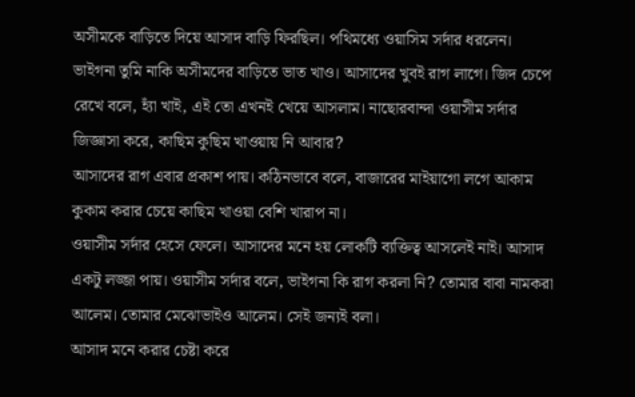অসীমকে বাড়িতে দিয়ে আসাদ বাড়ি ফিরছিল। পথিমধ্যে ওয়াসিম সর্দার ধরলেন। ভাইগনা তুমি নাকি অসীমদের বাড়িতে ভাত খাও। আসাদের খুবই রাগ লাগে। জিদ চেপে রেখে বলে, হ্যাঁ খাই, এই তো এখনই খেয়ে আসলাম। নাছোরবান্দা ওয়াসীম সর্দার জিজ্ঞাসা করে, কাছিম কুছিম খাওয়ায় নি আবার?
আসাদের রাগ এবার প্রকাশ পায়। কঠিনভাবে বলে, বাজারের মাইয়াগো লগে আকাম কুকাম করার চেয়ে কাছিম খাওয়া বেশি খারাপ না।
ওয়াসীম সর্দার হেসে ফেলে। আসাদের মনে হয় লোকটি ব্যক্তিত্ব আসলেই নাই। আসাদ একটু লজ্জা পায়। ওয়াসীম সর্দার বলে, ভাইগনা কি রাগ করলা নি? তোমার বাবা নামকরা আলেম। তোমার মেঝোভাইও আলেম। সেই জন্যই বলা।
আসাদ মনে করার চেষ্টা করে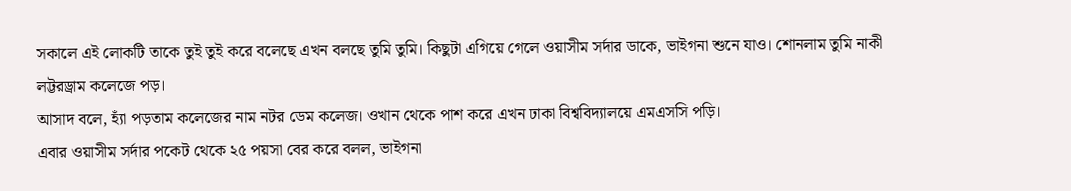সকালে এই লোকটি তাকে তুই তুই করে বলেছে এখন বলছে তুমি তুমি। কিছুটা এগিয়ে গেলে ওয়াসীম সর্দার ডাকে, ভাইগনা শুনে যাও। শোনলাম তুমি নাকী লট্টরড্রাম কলেজে পড়।
আসাদ বলে, হ্যাঁ পড়তাম কলেজের নাম নটর ডেম কলেজ। ওখান থেকে পাশ করে এখন ঢাকা বিশ্ববিদ্যালয়ে এমএসসি পড়ি।
এবার ওয়াসীম সর্দার পকেট থেকে ২৫ পয়সা বের করে বলল, ভাইগনা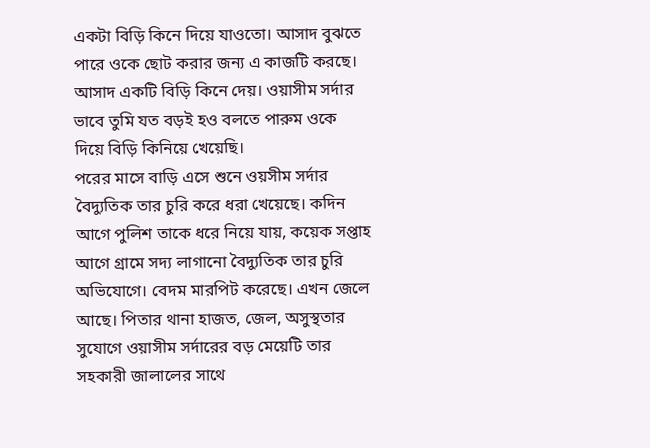একটা বিড়ি কিনে দিয়ে যাওতো। আসাদ বুঝতে পারে ওকে ছোট করার জন্য এ কাজটি করছে। আসাদ একটি বিড়ি কিনে দেয়। ওয়াসীম সর্দার ভাবে তুমি যত বড়ই হও বলতে পারুম ওকে দিয়ে বিড়ি কিনিয়ে খেয়েছি।
পরের মাসে বাড়ি এসে শুনে ওয়সীম সর্দার বৈদ্যুতিক তার চুরি করে ধরা খেয়েছে। কদিন আগে পুলিশ তাকে ধরে নিয়ে যায়, কয়েক সপ্তাহ আগে গ্রামে সদ্য লাগানো বৈদ্যুতিক তার চুরি অভিযোগে। বেদম মারপিট করেছে। এখন জেলে আছে। পিতার থানা হাজত, জেল, অসুস্থতার সুযোগে ওয়াসীম সর্দারের বড় মেয়েটি তার সহকারী জালালের সাথে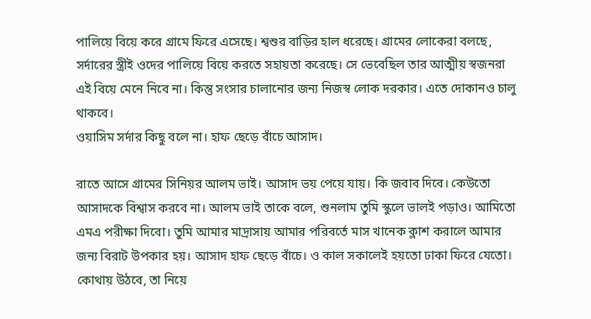পালিয়ে বিয়ে করে গ্রামে ফিরে এসেছে। শ্বশুর বাড়ির হাল ধরেছে। গ্রামের লোকেরা বলছে, সর্দারের স্ত্রীই ওদের পালিয়ে বিয়ে করতে সহায়তা করেছে। সে ভেবেছিল তার আত্মীয় স্বজনরা এই বিয়ে মেনে নিবে না। কিন্তু সংসার চালানোর জন্য নিজস্ব লোক দরকার। এতে দোকানও চালু থাকবে।
ওয়াসিম সর্দার কিছু বলে না। হাফ ছেড়ে বাঁচে আসাদ।

রাতে আসে গ্রামের সিনিয়র আলম ভাই। আসাদ ভয় পেয়ে যায়। কি জবাব দিবে। কেউতো আসাদকে বিশ্বাস করবে না। আলম ভাই তাকে বলে, শুনলাম তুমি স্কুলে ভালই পড়াও। আমিতো এমএ পরীক্ষা দিবো। তুমি আমার মাদ্রাসায় আমার পরিবর্তে মাস খানেক ক্লাশ করালে আমার জন্য বিরাট উপকার হয়। আসাদ হাফ ছেড়ে বাঁচে। ও কাল সকালেই হয়তো ঢাকা ফিরে যেতো। কোথায় উঠবে, তা নিয়ে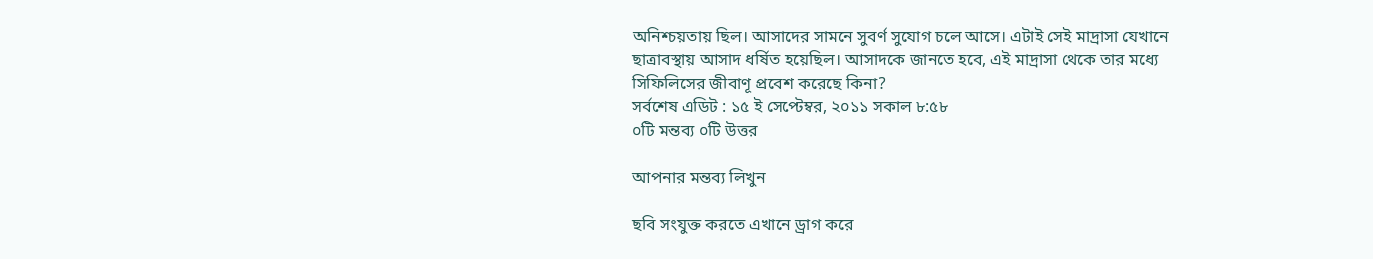অনিশ্চয়তায় ছিল। আসাদের সামনে সুবর্ণ সুযোগ চলে আসে। এটাই সেই মাদ্রাসা যেখানে ছাত্রাবস্থায় আসাদ ধর্ষিত হয়েছিল। আসাদকে জানতে হবে, এই মাদ্রাসা থেকে তার মধ্যে সিফিলিসের জীবাণূ প্রবেশ করেছে কিনা?
সর্বশেষ এডিট : ১৫ ই সেপ্টেম্বর, ২০১১ সকাল ৮:৫৮
০টি মন্তব্য ০টি উত্তর

আপনার মন্তব্য লিখুন

ছবি সংযুক্ত করতে এখানে ড্রাগ করে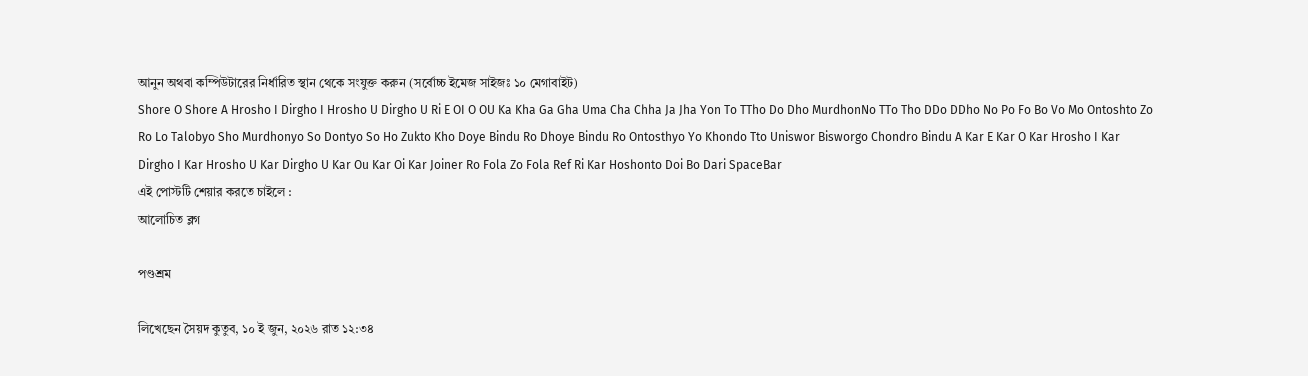আনুন অথবা কম্পিউটারের নির্ধারিত স্থান থেকে সংযুক্ত করুন (সর্বোচ্চ ইমেজ সাইজঃ ১০ মেগাবাইট)
Shore O Shore A Hrosho I Dirgho I Hrosho U Dirgho U Ri E OI O OU Ka Kha Ga Gha Uma Cha Chha Ja Jha Yon To TTho Do Dho MurdhonNo TTo Tho DDo DDho No Po Fo Bo Vo Mo Ontoshto Zo Ro Lo Talobyo Sho Murdhonyo So Dontyo So Ho Zukto Kho Doye Bindu Ro Dhoye Bindu Ro Ontosthyo Yo Khondo Tto Uniswor Bisworgo Chondro Bindu A Kar E Kar O Kar Hrosho I Kar Dirgho I Kar Hrosho U Kar Dirgho U Kar Ou Kar Oi Kar Joiner Ro Fola Zo Fola Ref Ri Kar Hoshonto Doi Bo Dari SpaceBar
এই পোস্টটি শেয়ার করতে চাইলে :
আলোচিত ব্লগ

পণ্ডশ্রম

লিখেছেন সৈয়দ কুতুব, ১০ ই জুন, ২০২৬ রাত ১২:৩৪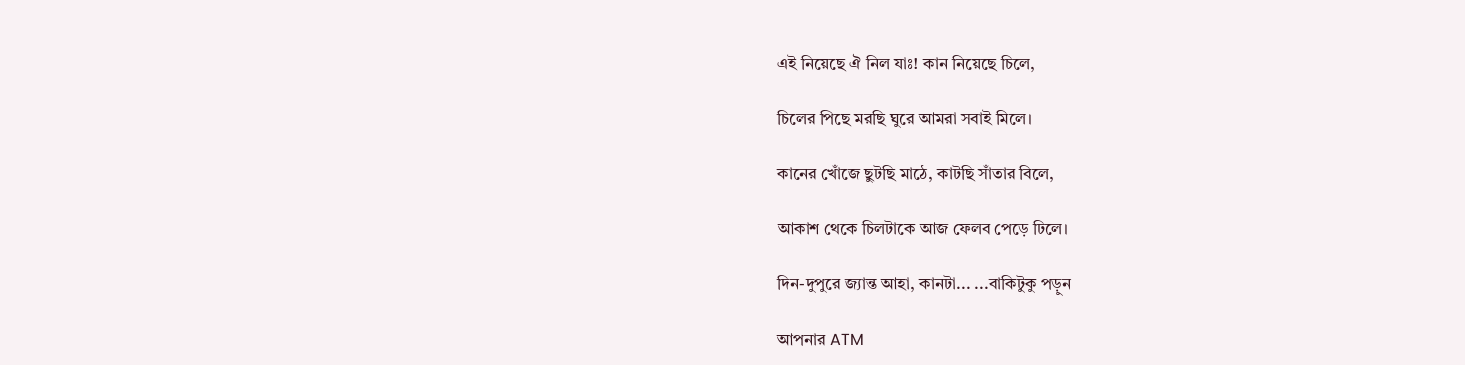এই নিয়েছে ঐ নিল যাঃ! কান নিয়েছে চিলে,

চিলের পিছে মরছি ঘুরে আমরা সবাই মিলে।

কানের খোঁজে ছুটছি মাঠে, কাটছি সাঁতার বিলে,

আকাশ থেকে চিলটাকে আজ ফেলব পেড়ে ঢিলে।

দিন-দুপুরে জ্যান্ত আহা, কানটা... ...বাকিটুকু পড়ুন

আপনার ATM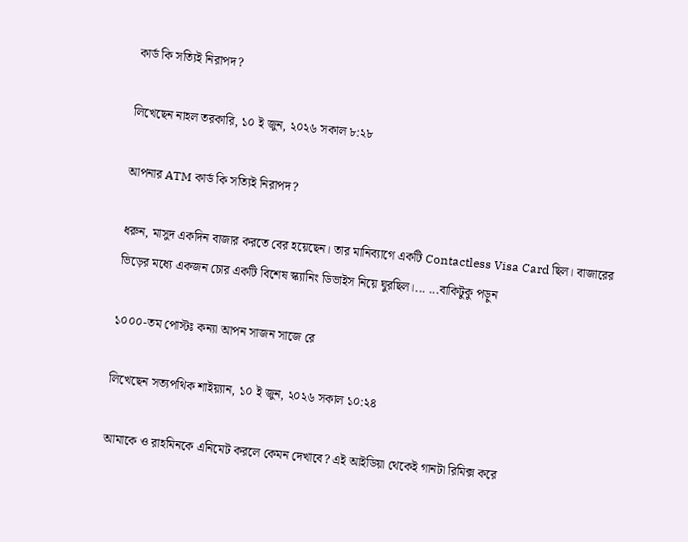কার্ড কি সত্যিই নিরাপদ?

লিখেছেন নাহল তরকারি, ১০ ই জুন, ২০২৬ সকাল ৮:২৮

আপনার ATM কার্ড কি সত্যিই নিরাপদ?

ধরুন, মাসুদ একদিন বাজার করতে বের হয়েছেন। তার মানিব্যাগে একটি Contactless Visa Card ছিল। বাজারের ভিড়ের মধ্যে একজন চোর একটি বিশেষ স্ক্যানিং ডিভাইস নিয়ে ঘুরছিল।... ...বাকিটুকু পড়ুন

১০০০-তম পোস্টঃ কন্যা আপন সাজন সাজে রে

লিখেছেন সত্যপথিক শাইয়্যান, ১০ ই জুন, ২০২৬ সকাল ১০:২৪

আমাকে ও রাহমিনকে এনিমেট করলে কেমন দেখাবে? এই আইডিয়া থেকেই গানটা রিমিক্স করে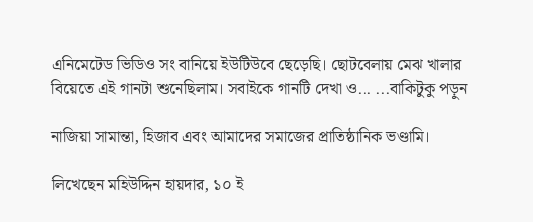এনিমেটেড ভিডিও সং বানিয়ে ইউটিউবে ছেড়েছি। ছোটবেলায় মেঝ খালার বিয়েতে এই গানটা শুনেছিলাম। সবাইকে গানটি দেখা ও... ...বাকিটুকু পড়ুন

নাজিয়া সামান্তা, হিজাব এবং আমাদের সমাজের প্রাতিষ্ঠানিক ভণ্ডামি।

লিখেছেন মহিউদ্দিন হায়দার, ১০ ই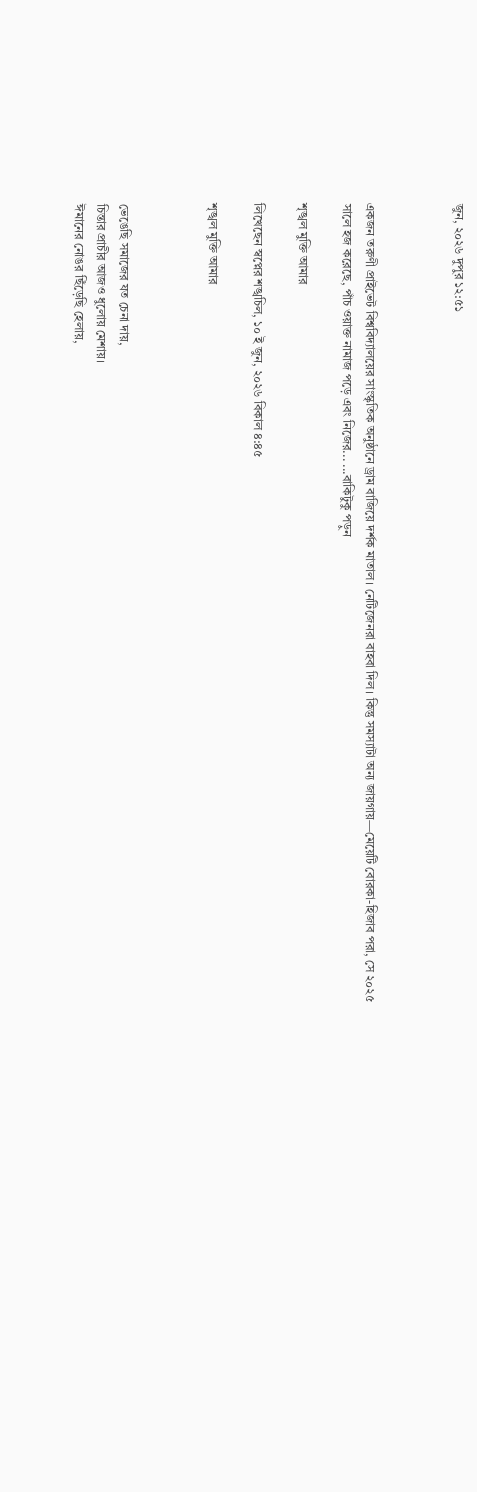জুন, ২০২৬ দুপুর ১২:৫১



একজন তরুণী প্রাইভেট বিশ্ববিদ্যালয়ের সাংস্কৃতিক অনুষ্ঠানে ড্রাম বাজিয়ে দর্শক মাতাল। নেটিজেনরা বাহবা দিল। কিন্তু সমস্যাটা অন্য জায়গায়—মেয়েটি বোরকা-হিজাব পরা, সে ২০২৫ সালে হজ করেছে, পাঁচ ওয়াক্ত নামাজ পড়ে এবং নিজের... ...বাকিটুকু পড়ুন

শৃঙ্খল মুক্তি আমার

লিখেছেন স্বপ্নের শঙ্খচিল, ১০ ই জুন, ২০২৬ বিকাল ৪:৪৫

শৃঙ্খল মুক্তি আমার



ভেঙেছি সমাজের যত চেনা দায়,
চিন্তার প্রাচীর আজও ধুলোয় মেশায়।
ঈমানের নোঙর ছিঁড়েছি হেলায়,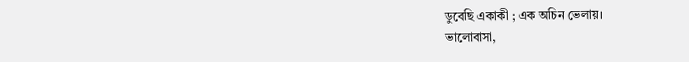ডুবেছি একাকী ; এক অচিন ভেলায়।
ভালোবাসা,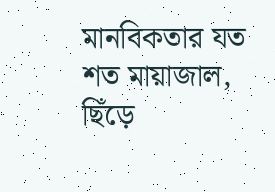মানবিকতার যত শত মায়াজাল,
ছিঁড়ে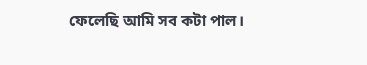ফেলেছি আমি সব কটা পাল।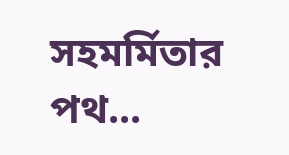সহমর্মিতার পথ...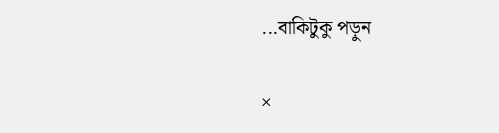...বাকিটুকু পড়ুন

×